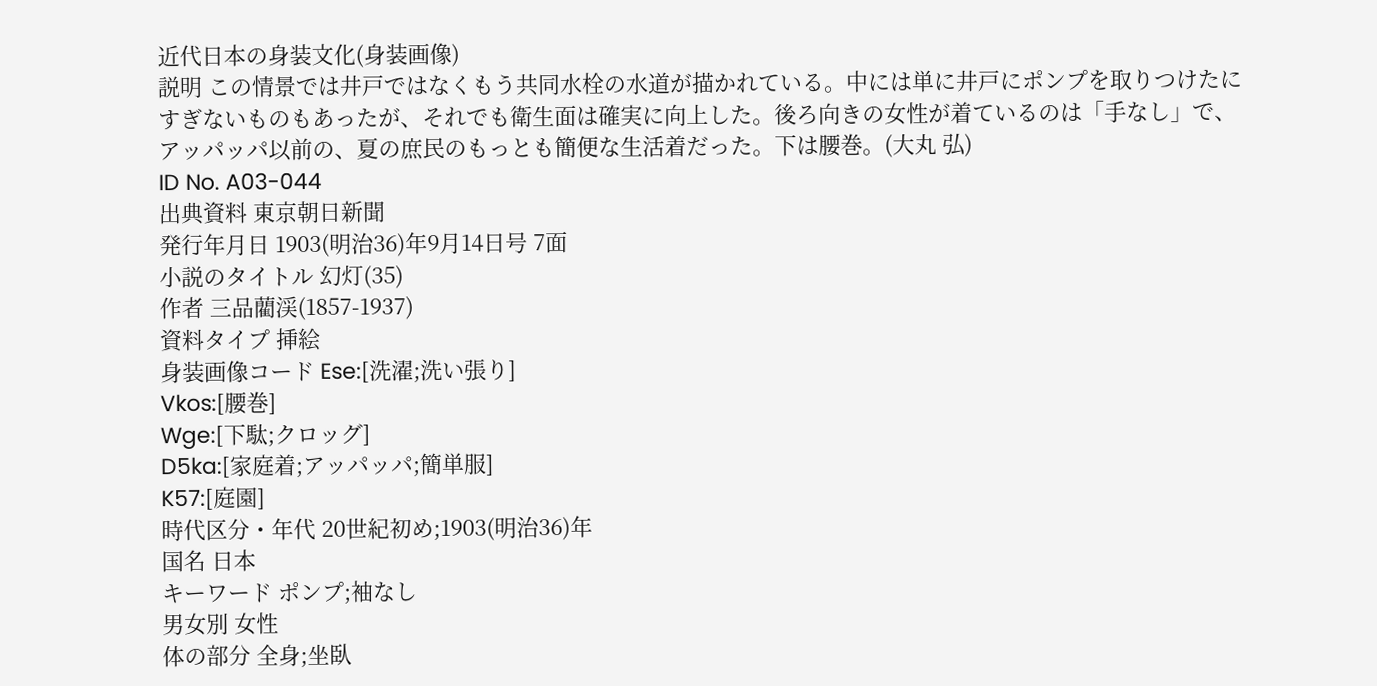近代日本の身装文化(身装画像)
説明 この情景では井戸ではなくもう共同水栓の水道が描かれている。中には単に井戸にポンプを取りつけたにすぎないものもあったが、それでも衛生面は確実に向上した。後ろ向きの女性が着ているのは「手なし」で、アッパッパ以前の、夏の庶民のもっとも簡便な生活着だった。下は腰巻。(大丸 弘)
ID No. A03-044
出典資料 東京朝日新聞
発行年月日 1903(明治36)年9月14日号 7面
小説のタイトル 幻灯(35)
作者 三品藺渓(1857-1937)
資料タイプ 挿絵
身装画像コード Ese:[洗濯;洗い張り]
Vkos:[腰巻]
Wge:[下駄;クロッグ]
D5ka:[家庭着;アッパッパ;簡単服]
K57:[庭園]
時代区分・年代 20世紀初め;1903(明治36)年
国名 日本
キーワード ポンプ;袖なし
男女別 女性
体の部分 全身;坐臥